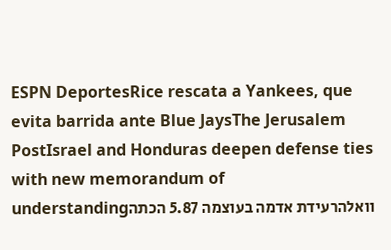ESPN DeportesRice rescata a Yankees, que evita barrida ante Blue JaysThe Jerusalem PostIsrael and Honduras deepen defense ties with new memorandum of understandingוואלהרעידת אדמה בעוצמה 5.87 הכתה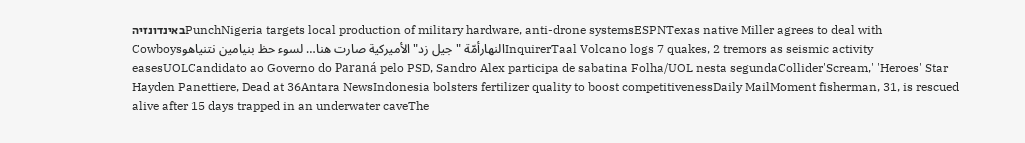באינדונזיהPunchNigeria targets local production of military hardware, anti-drone systemsESPNTexas native Miller agrees to deal with Cowboysالنهارأمّة "جيل زد" الأميركية صارت هنا… لسوء حظ بنيامين نتنياهوInquirerTaal Volcano logs 7 quakes, 2 tremors as seismic activity easesUOLCandidato ao Governo do Paraná pelo PSD, Sandro Alex participa de sabatina Folha/UOL nesta segundaCollider'Scream,' 'Heroes' Star Hayden Panettiere, Dead at 36Antara NewsIndonesia bolsters fertilizer quality to boost competitivenessDaily MailMoment fisherman, 31, is rescued alive after 15 days trapped in an underwater caveThe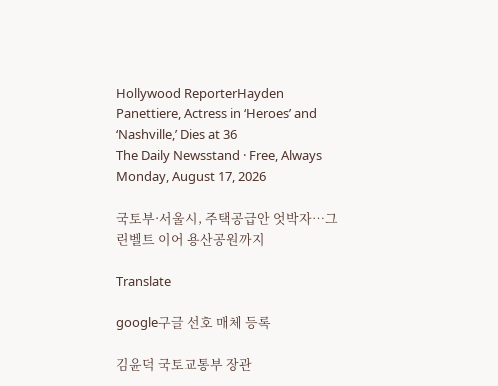Hollywood ReporterHayden Panettiere, Actress in ‘Heroes’ and ‘Nashville,’ Dies at 36
The Daily Newsstand · Free, Always
Monday, August 17, 2026

국토부·서울시, 주택공급안 엇박자…그린벨트 이어 용산공원까지

Translate

google구글 선호 매체 등록

김윤덕 국토교통부 장관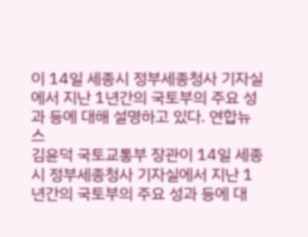이 14일 세종시 정부세종청사 기자실에서 지난 1년간의 국토부의 주요 성과 등에 대해 설명하고 있다. 연합뉴스
김윤덕 국토교통부 장관이 14일 세종시 정부세종청사 기자실에서 지난 1년간의 국토부의 주요 성과 등에 대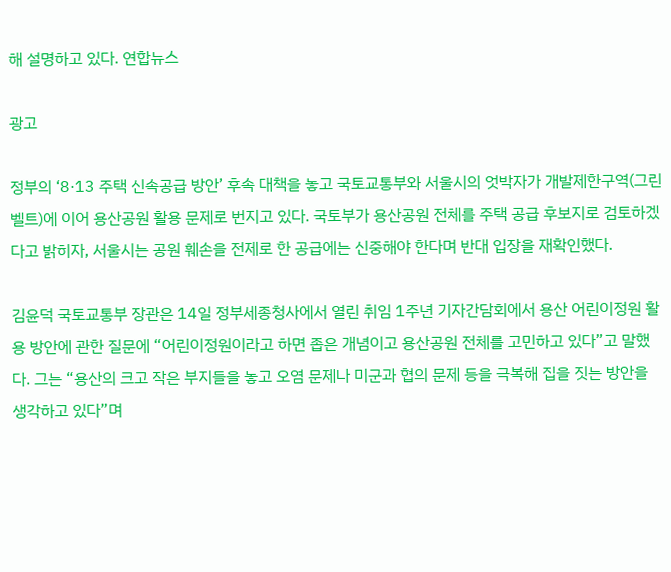해 설명하고 있다. 연합뉴스

광고

정부의 ‘8·13 주택 신속공급 방안’ 후속 대책을 놓고 국토교통부와 서울시의 엇박자가 개발제한구역(그린벨트)에 이어 용산공원 활용 문제로 번지고 있다. 국토부가 용산공원 전체를 주택 공급 후보지로 검토하겠다고 밝히자, 서울시는 공원 훼손을 전제로 한 공급에는 신중해야 한다며 반대 입장을 재확인했다.

김윤덕 국토교통부 장관은 14일 정부세종청사에서 열린 취임 1주년 기자간담회에서 용산 어린이정원 활용 방안에 관한 질문에 “어린이정원이라고 하면 좁은 개념이고 용산공원 전체를 고민하고 있다”고 말했다. 그는 “용산의 크고 작은 부지들을 놓고 오염 문제나 미군과 협의 문제 등을 극복해 집을 짓는 방안을 생각하고 있다”며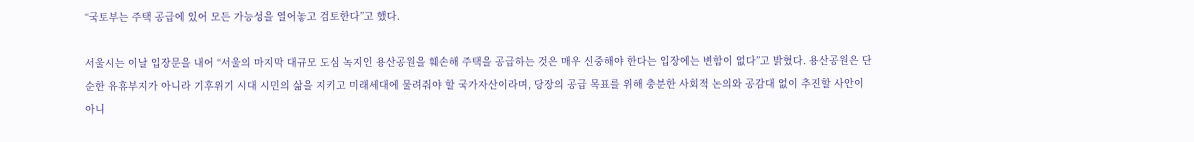“국토부는 주택 공급에 있어 모든 가능성을 열어놓고 검토한다”고 했다.

서울시는 이날 입장문을 내어 “서울의 마지막 대규모 도심 녹지인 용산공원을 훼손해 주택을 공급하는 것은 매우 신중해야 한다는 입장에는 변함이 없다”고 밝혔다. 용산공원은 단순한 유휴부지가 아니라 기후위기 시대 시민의 삶을 지키고 미래세대에 물려줘야 할 국가자산이라며, 당장의 공급 목표를 위해 충분한 사회적 논의와 공감대 없이 추진할 사안이 아니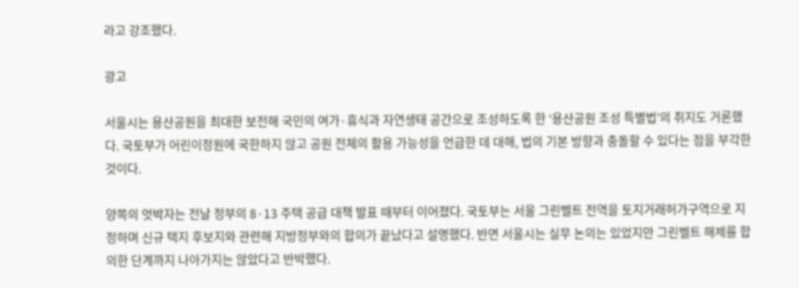라고 강조했다.

광고

서울시는 용산공원을 최대한 보전해 국민의 여가·휴식과 자연생태 공간으로 조성하도록 한 ‘용산공원 조성 특별법’의 취지도 거론했다. 국토부가 어린이정원에 국한하지 않고 공원 전체의 활용 가능성을 언급한 데 대해, 법의 기본 방향과 충돌할 수 있다는 점을 부각한 것이다.

양쪽의 엇박자는 전날 정부의 8·13 주택 공급 대책 발표 때부터 이어졌다. 국토부는 서울 그린벨트 전역을 토지거래허가구역으로 지정하며 신규 택지 후보지와 관련해 지방정부와의 합의가 끝났다고 설명했다. 반면 서울시는 실무 논의는 있었지만 그린벨트 해제를 합의한 단계까지 나아가지는 않았다고 반박했다.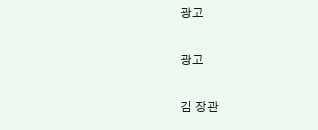광고

광고

김 장관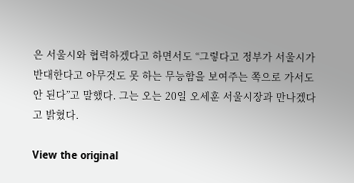은 서울시와 협력하겠다고 하면서도 “그렇다고 정부가 서울시가 반대한다고 아무것도 못 하는 무능함을 보여주는 쪽으로 가서도 안 된다”고 말했다. 그는 오는 20일 오세훈 서울시장과 만나겠다고 밝혔다.

View the original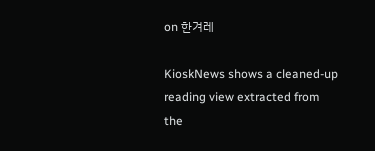on 한겨레

KioskNews shows a cleaned-up reading view extracted from the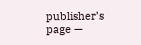publisher’s page —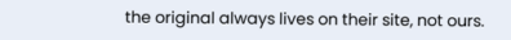the original always lives on their site, not ours.